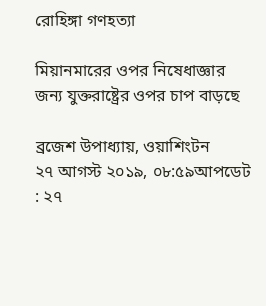রোহিঙ্গা গণহত্যা

মিয়ানমারের ওপর নিষেধাজ্ঞার জন্য যুক্তরাষ্ট্রের ওপর চাপ বাড়ছে

ব্রজেশ উপাধ্যায়, ওয়াশিংটন
২৭ আগস্ট ২০১৯, ০৮:৫৯আপডেট : ২৭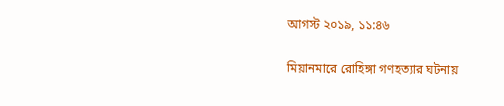আগস্ট ২০১৯, ১১:৪৬

মিয়ানমারে রোহিঙ্গা গণহত্যার ঘটনায়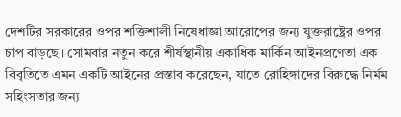দেশটির সরকারের ওপর শক্তিশালী নিষেধাজ্ঞা আরোপের জন্য যুক্তরাষ্ট্রের ওপর চাপ বাড়ছে। সোমবার নতুন করে শীর্ষস্থানীয় একাধিক মার্কিন আইনপ্রণেতা এক বিবৃতিতে এমন একটি আইনের প্রস্তাব করেছেন, যাতে রোহিঙ্গাদের বিরুদ্ধে নির্মম সহিংসতার জন্য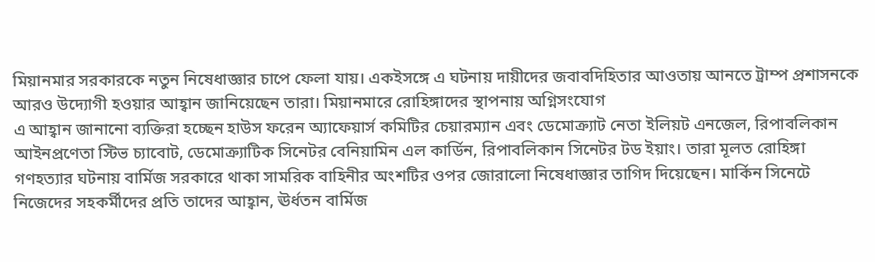মিয়ানমার সরকারকে নতুন নিষেধাজ্ঞার চাপে ফেলা যায়। একইসঙ্গে এ ঘটনায় দায়ীদের জবাবদিহিতার আওতায় আনতে ট্রাম্প প্রশাসনকে আরও উদ্যোগী হওয়ার আহ্বান জানিয়েছেন তারা। মিয়ানমারে রোহিঙ্গাদের স্থাপনায় অগ্নিসংযোগ
এ আহ্বান জানানো ব্যক্তিরা হচ্ছেন হাউস ফরেন অ্যাফেয়ার্স কমিটির চেয়ারম্যান এবং ডেমোক্র্যাট নেতা ইলিয়ট এনজেল, রিপাবলিকান আইনপ্রণেতা স্টিভ চ্যাবোট, ডেমোক্র্যাটিক সিনেটর বেনিয়ামিন এল কার্ডিন, রিপাবলিকান সিনেটর টড ইয়াং। তারা মূলত রোহিঙ্গা গণহত্যার ঘটনায় বার্মিজ সরকারে থাকা সামরিক বাহিনীর অংশটির ওপর জোরালো নিষেধাজ্ঞার তাগিদ দিয়েছেন। মার্কিন সিনেটে নিজেদের সহকর্মীদের প্রতি তাদের আহ্বান, ঊর্ধতন বার্মিজ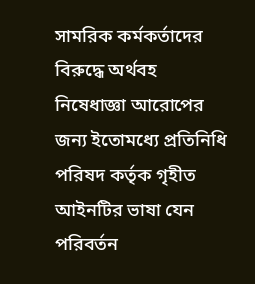সামরিক কর্মকর্তাদের বিরুদ্ধে অর্থবহ নিষেধাজ্ঞা আরোপের জন্য ইতোমধ্যে প্রতিনিধি পরিষদ কর্তৃক গৃহীত আইনটির ভাষা যেন পরিবর্তন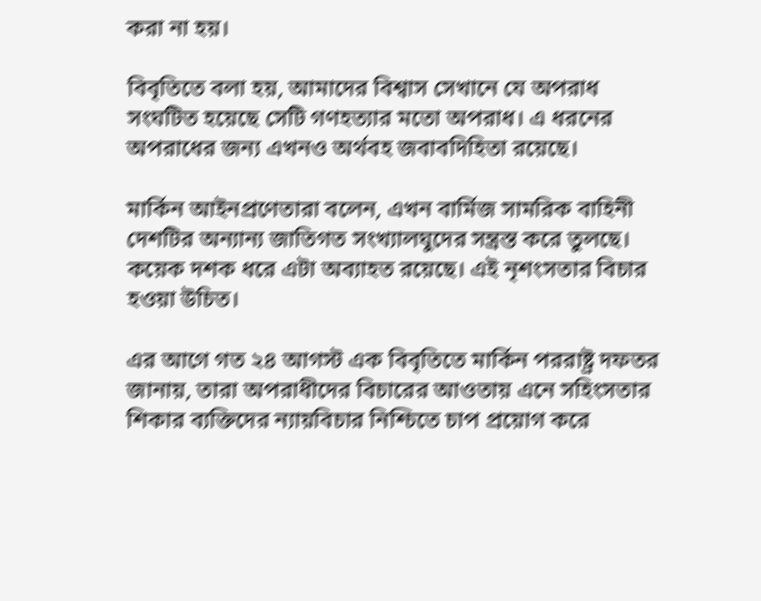করা না হয়।

বিবৃতিতে বলা হয়, আমাদের বিশ্বাস সেখানে যে অপরাধ সংঘটিত হয়েছে সেটি গণহত্যার মতো অপরাধ। এ ধরনের অপরাধের জন্য এখনও অর্থবহ জবাবদিহিতা রয়েছে।

মার্কিন আইনপ্রণেতারা বলেন, এখন বার্মিজ সামরিক বাহিনী দেশটির অন্যান্য জাতিগত সংখ্যালঘুদের সন্ত্রস্ত করে তুলছে। কয়েক দশক ধরে এটা অব্যাহত রয়েছে। এই নৃশংসতার বিচার হওয়া উচিত।

এর আগে গত ২৪ আগস্ট এক বিবৃতিতে মার্কিন পররাষ্ট্র দফতর জানায়, তারা অপরাধীদের বিচারের আওতায় এনে সহিংসতার শিকার ব্যক্তিদের ন্যায়বিচার নিশ্চিতে চাপ প্রয়োগ করে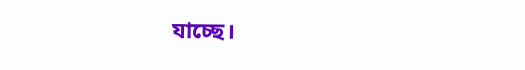যাচ্ছে।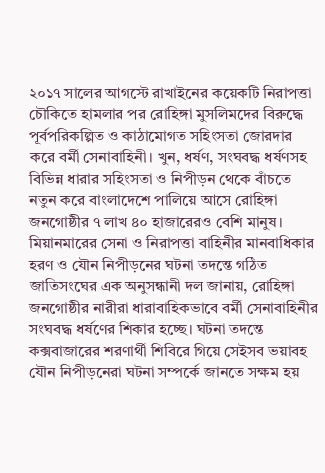২০১৭ সালের আগস্টে রাখাইনের কয়েকটি নিরাপত্তা চৌকিতে হামলার পর রোহিঙ্গা মুসলিমদের বিরুদ্ধে পূর্বপরিকল্পিত ও কাঠামোগত সহিংসতা জোরদার করে বর্মী সেনাবাহিনী। খুন, ধর্ষণ, সংঘবদ্ধ ধর্ষণসহ বিভিন্ন ধারার সহিংসতা ও নিপীড়ন থেকে বাঁচতে নতুন করে বাংলাদেশে পালিয়ে আসে রোহিঙ্গা জনগোষ্ঠীর ৭ লাখ ৪০ হাজারেরও বেশি মানুষ। মিয়ানমারের সেনা ও নিরাপত্তা বাহিনীর মানবাধিকার হরণ ও যৌন নিপীড়নের ঘটনা তদন্তে গঠিত জাতিসংঘের এক অনুসন্ধানী দল জানায়, রোহিঙ্গা জনগোষ্ঠীর নারীরা ধারাবাহিকভাবে বর্মী সেনাবাহিনীর সংঘবদ্ধ ধর্ষণের শিকার হচ্ছে। ঘটনা তদন্তে কক্সবাজারের শরণার্থী শিবিরে গিয়ে সেইসব ভয়াবহ যৌন নিপীড়নেরা ঘটনা সম্পর্কে জানতে সক্ষম হয়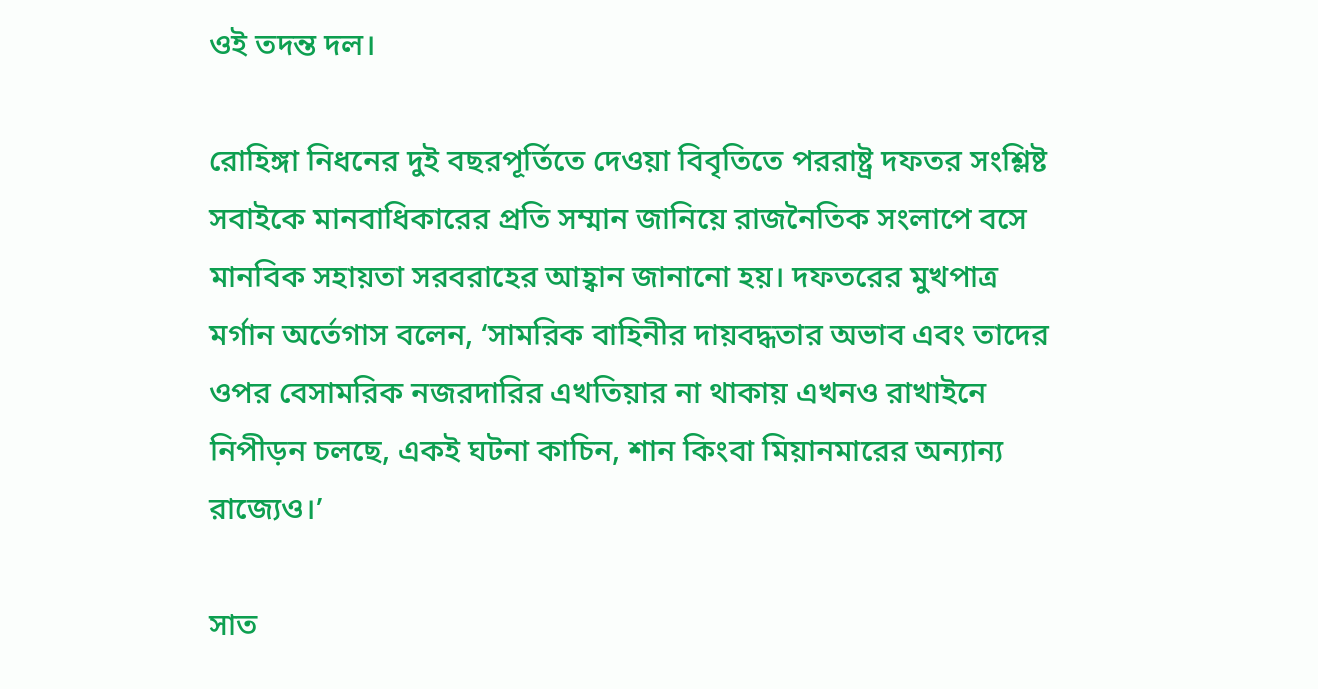ওই তদন্ত দল।

রোহিঙ্গা নিধনের দুই বছরপূর্তিতে দেওয়া বিবৃতিতে পররাষ্ট্র দফতর সংশ্লিষ্ট সবাইকে মানবাধিকারের প্রতি সম্মান জানিয়ে রাজনৈতিক সংলাপে বসে মানবিক সহায়তা সরবরাহের আহ্বান জানানো হয়। দফতরের মুখপাত্র মর্গান অর্তেগাস বলেন, ‘সামরিক বাহিনীর দায়বদ্ধতার অভাব এবং তাদের ওপর বেসামরিক নজরদারির এখতিয়ার না থাকায় এখনও রাখাইনে নিপীড়ন চলছে, একই ঘটনা কাচিন, শান কিংবা মিয়ানমারের অন্যান্য রাজ্যেও।’

সাত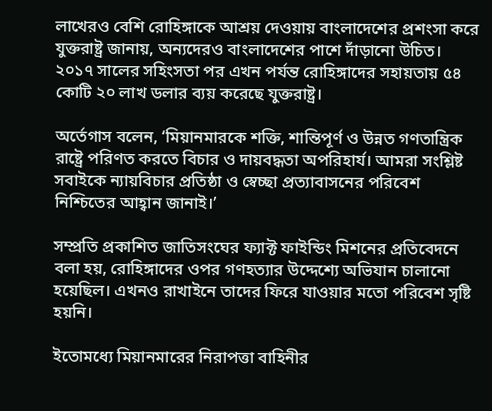লাখেরও বেশি রোহিঙ্গাকে আশ্রয় দেওয়ায় বাংলাদেশের প্রশংসা করে যুক্তরাষ্ট্র জানায়, অন্যদেরও বাংলাদেশের পাশে দাঁড়ানো উচিত। ২০১৭ সালের সহিংসতা পর এখন পর্যন্ত রোহিঙ্গাদের সহায়তায় ৫৪ কোটি ২০ লাখ ডলার ব্যয় করেছে যুক্তরাষ্ট্র।

অর্তেগাস বলেন, ‘মিয়ানমারকে শক্তি, শান্তিপূর্ণ ও উন্নত গণতান্ত্রিক রাষ্ট্রে পরিণত করতে বিচার ও দায়বদ্ধতা অপরিহার্য। আমরা সংশ্লিষ্ট সবাইকে ন্যায়বিচার প্রতিষ্ঠা ও স্বেচ্ছা প্রত্যাবাসনের পরিবেশ নিশ্চিতের আহ্বান জানাই।’

সম্প্রতি প্রকাশিত জাতিসংঘের ফ্যাক্ট ফাইন্ডিং মিশনের প্রতিবেদনে বলা হয়, রোহিঙ্গাদের ওপর গণহত্যার উদ্দেশ্যে অভিযান চালানো হয়েছিল। এখনও রাখাইনে তাদের ফিরে যাওয়ার মতো পরিবেশ সৃষ্টি হয়নি।

ইতোমধ্যে মিয়ানমারের নিরাপত্তা বাহিনীর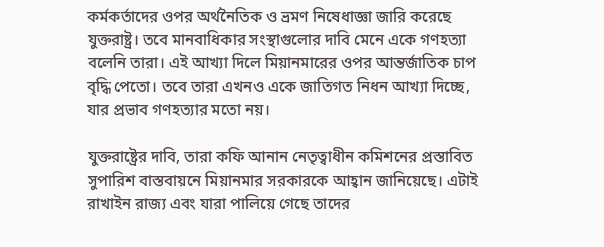কর্মকর্তাদের ওপর অর্থনৈতিক ও ভ্রমণ নিষেধাজ্ঞা জারি করেছে যুক্তরাষ্ট্র। তবে মানবাধিকার সংস্থাগুলোর দাবি মেনে একে গণহত্যা বলেনি তারা। এই আখ্যা দিলে মিয়ানমারের ওপর আন্তর্জাতিক চাপ বৃদ্ধি পেতো। তবে তারা এখনও একে জাতিগত নিধন আখ্যা দিচ্ছে, যার প্রভাব গণহত্যার মতো নয়।

যুক্তরাষ্ট্রের দাবি, তারা কফি আনান নেতৃত্বাধীন কমিশনের প্রস্তাবিত সুপারিশ বাস্তবায়নে মিয়ানমার সরকারকে আহ্বান জানিয়েছে। এটাই রাখাইন রাজ্য এবং যারা পালিয়ে গেছে তাদের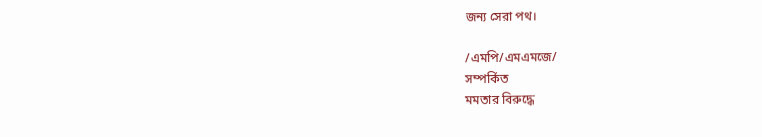জন্য সেরা পথ।

/এমপি/এমএমজে/
সম্পর্কিত
মমতার বিরুদ্ধে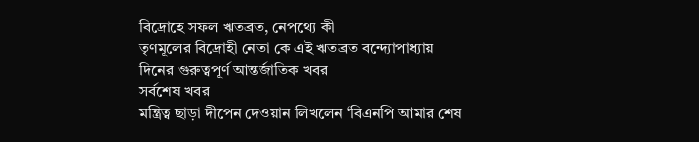বিদ্রোহে সফল ঋতব্রত, নেপথ্যে কী
তৃণমূলের বিদ্রোহী নেতা কে এই ঋতব্রত বন্দ্যোপাধ্যায়
দিনের গুরুত্বপূর্ণ আন্তর্জাতিক খবর
সর্বশেষ খবর
মন্ত্রিত্ব ছাড়া দীপেন দেওয়ান লিখলেন ‘বিএনপি আমার শেষ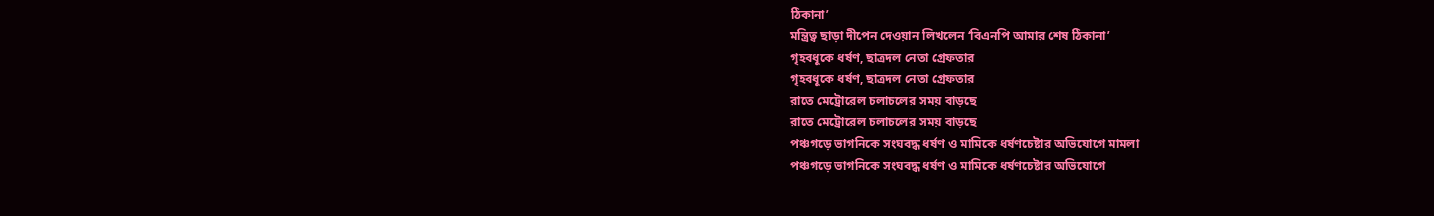ঠিকানা’
মন্ত্রিত্ব ছাড়া দীপেন দেওয়ান লিখলেন ‘বিএনপি আমার শেষ ঠিকানা’
গৃহবধূকে ধর্ষণ, ছাত্রদল নেতা গ্রেফতার
গৃহবধূকে ধর্ষণ, ছাত্রদল নেতা গ্রেফতার
রাতে মেট্রোরেল চলাচলের সময় বাড়ছে
রাতে মেট্রোরেল চলাচলের সময় বাড়ছে
পঞ্চগড়ে ভাগনিকে সংঘবদ্ধ ধর্ষণ ও মামিকে ধর্ষণচেষ্টার অভিযোগে মামলা
পঞ্চগড়ে ভাগনিকে সংঘবদ্ধ ধর্ষণ ও মামিকে ধর্ষণচেষ্টার অভিযোগে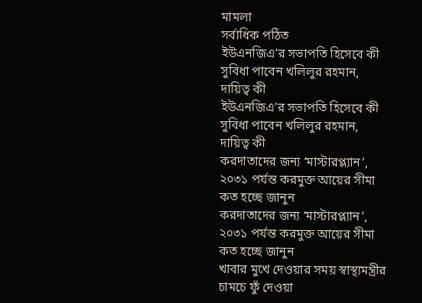মামলা
সর্বাধিক পঠিত
ইউএনজিএ’র সভাপতি হিসেবে কী সুবিধা পাবেন খলিলুর রহমান, দায়িত্ব কী
ইউএনজিএ’র সভাপতি হিসেবে কী সুবিধা পাবেন খলিলুর রহমান, দায়িত্ব কী
করদাতাদের জন্য ‘মাস্টারপ্ল্যান’, ২০৩১ পর্যন্ত করমুক্ত আয়ের সীমা কত হচ্ছে জানুন
করদাতাদের জন্য ‘মাস্টারপ্ল্যান’, ২০৩১ পর্যন্ত করমুক্ত আয়ের সীমা কত হচ্ছে জানুন
খাবার মুখে দেওয়ার সময় স্বাস্থ্যমন্ত্রীর চামচে ফুঁ দেওয়া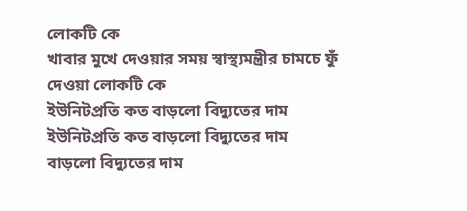লোকটি কে
খাবার মুখে দেওয়ার সময় স্বাস্থ্যমন্ত্রীর চামচে ফুঁ দেওয়া লোকটি কে
ইউনিটপ্রতি কত বাড়লো বিদ্যুতের দাম
ইউনিটপ্রতি কত বাড়লো বিদ্যুতের দাম
বাড়লো বিদ্যুতের দাম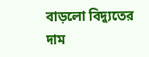বাড়লো বিদ্যুতের দাম